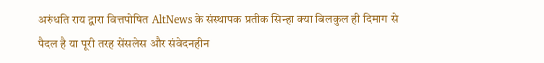अरुंधति राय द्वारा वित्तपोषित AltNews के संस्थापक प्रतीक सिन्हा क्या बिलकुल ही दिमाग से पैदल है या पूरी तरह सेंसलेस और संवेदनहीन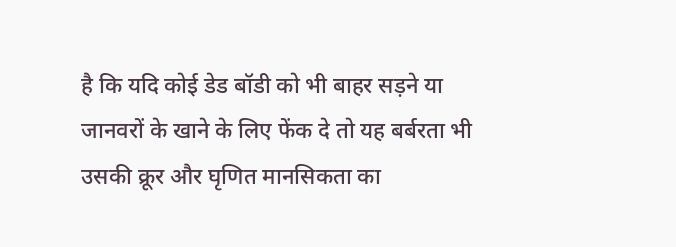है कि यदि कोई डेड बॉडी को भी बाहर सड़ने या जानवरों के खाने के लिए फेंक दे तो यह बर्बरता भी उसकी क्रूर और घृणित मानसिकता का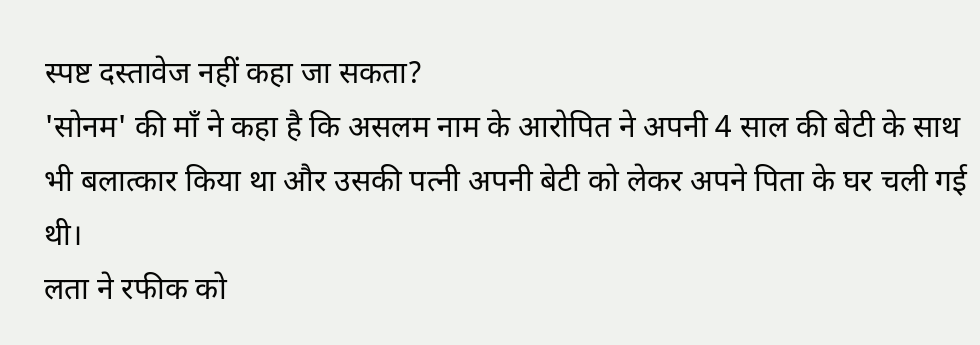स्पष्ट दस्तावेज नहीं कहा जा सकता?
'सोनम' की माँ ने कहा है कि असलम नाम के आरोपित ने अपनी 4 साल की बेटी के साथ भी बलात्कार किया था और उसकी पत्नी अपनी बेटी को लेकर अपने पिता के घर चली गई थी।
लता ने रफीक को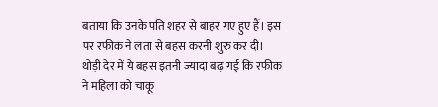बताया कि उनके पति शहर से बाहर गए हुए हैं। इस पर रफीक ने लता से बहस करनी शुरु कर दी। थोड़ी देर में ये बहस इतनी ज्यादा बढ़ गई कि रफीक ने महिला को चाकू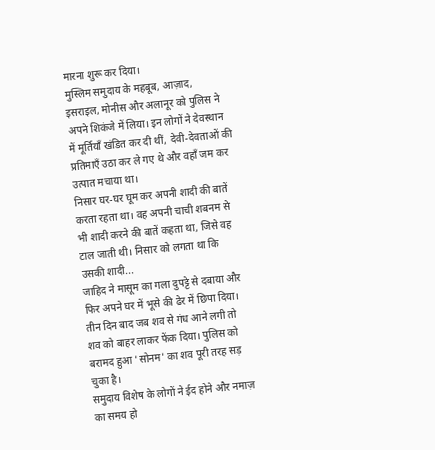मारना शुरू कर दिया।
मुस्लिम समुदाय के महबूब, आज़ाद, इसराइल, मोनीस और अलानूर को पुलिस ने अपने शिकंजे में लिया। इन लोगों ने देवस्थान में मूर्तियाँ खंडित कर दी थीं, देवी-देवताओं की प्रतिमाएँ उठा कर ले गए थे और वहाँ जम कर उत्पात मचाया था।
निसार घर-घर घूम कर अपनी शादी की बातें करता रहता था। वह अपनी चाची शबनम से भी शादी करने की बातें कहता था, जिसे वह टाल जाती थी। निसार को लगता था कि उसकी शादी...
जाहिद ने मासूम का गला दुपट्टे से दबाया और फिर अपने घर में भूसे की ढेर में छिपा दिया। तीन दिन बाद जब शव से गंध आने लगी तो शव को बाहर लाकर फेंक दिया। पुलिस को बरामद हुआ 'सोनम' का शव पूरी तरह सड़ चुका है।
समुदाय विशेष के लोगों ने ईद होने और नमाज़ का समय हो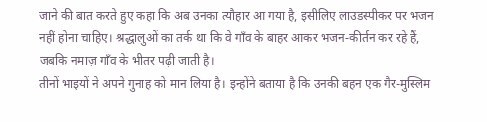जाने की बात करते हुए कहा कि अब उनका त्यौहार आ गया है, इसीलिए लाउडस्पीकर पर भजन नहीं होना चाहिए। श्रद्धालुओं का तर्क था कि वे गाँव के बाहर आकर भजन-कीर्तन कर रहे हैं, जबकि नमाज़ गाँव के भीतर पढ़ी जाती है।
तीनों भाइयों ने अपने गुनाह को मान लिया है। इन्होंने बताया है कि उनकी बहन एक गैर-मुस्लिम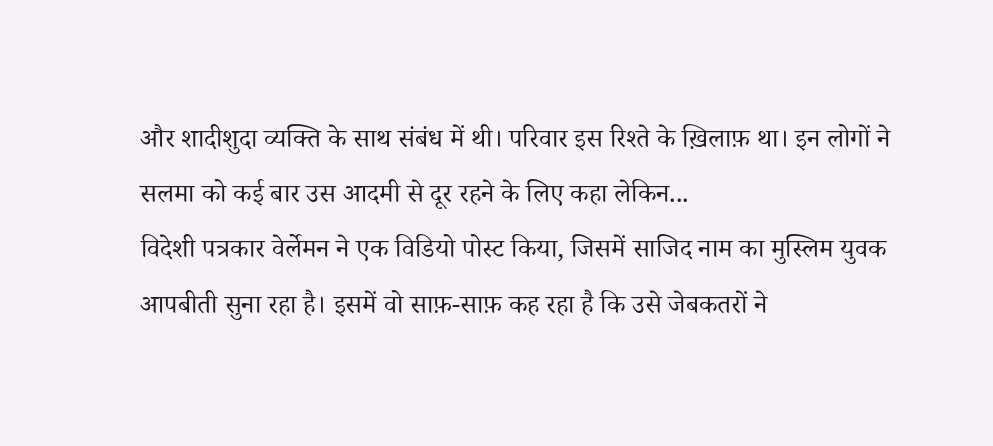और शादीशुदा व्यक्ति के साथ संबंध में थी। परिवार इस रिश्ते के ख़िलाफ़ था। इन लोगों ने सलमा को कई बार उस आदमी से दूर रहने के लिए कहा लेकिन...
विदेशी पत्रकार वेर्लेमन ने एक विडियो पोस्ट किया, जिसमें साजिद नाम का मुस्लिम युवक आपबीती सुना रहा है। इसमें वो साफ़-साफ़ कह रहा है कि उसे जेबकतरों ने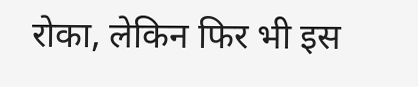रोका, लेकिन फिर भी इस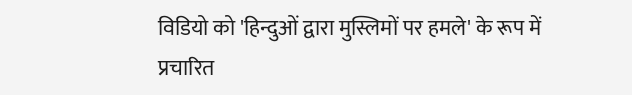विडियो को 'हिन्दुओं द्वारा मुस्लिमों पर हमले' के रूप में प्रचारित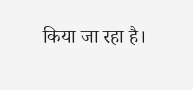किया जा रहा है।